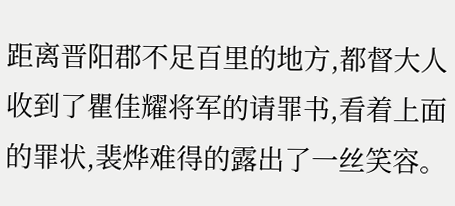距离晋阳郡不足百里的地方,都督大人收到了瞿佳耀将军的请罪书,看着上面的罪状,裴烨难得的露出了一丝笑容。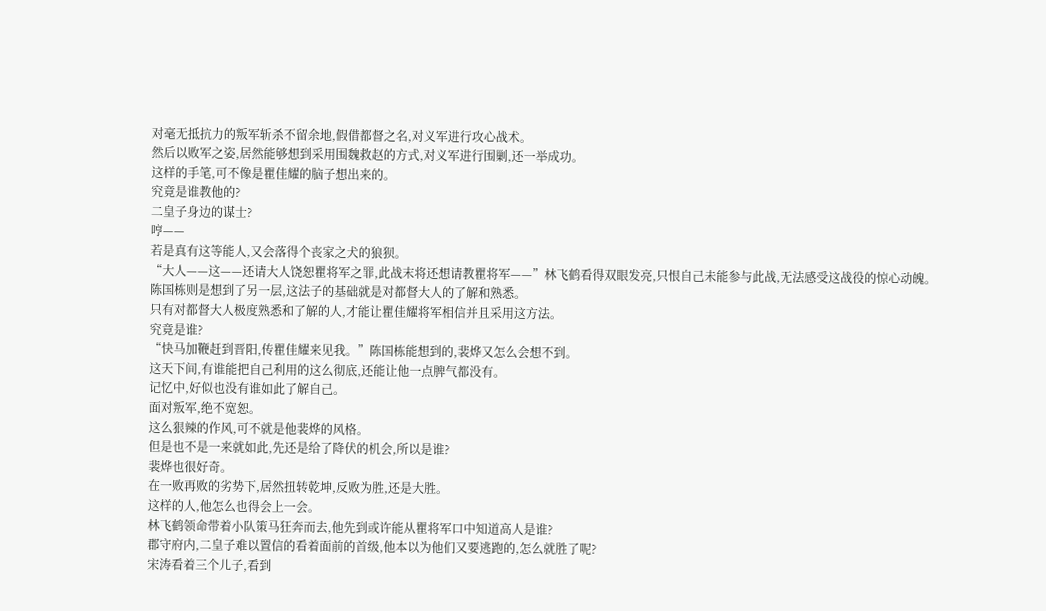对毫无抵抗力的叛军斩杀不留余地,假借都督之名,对义军进行攻心战术。
然后以败军之姿,居然能够想到采用围魏救赵的方式,对义军进行围剿,还一举成功。
这样的手笔,可不像是瞿佳耀的脑子想出来的。
究竟是谁教他的?
二皇子身边的谋士?
哼——
若是真有这等能人,又会落得个丧家之犬的狼狈。
“大人——这——还请大人饶恕瞿将军之罪,此战末将还想请教瞿将军——”林飞鹤看得双眼发亮,只恨自己未能参与此战,无法感受这战役的惊心动魄。
陈国栋则是想到了另一层,这法子的基础就是对都督大人的了解和熟悉。
只有对都督大人极度熟悉和了解的人,才能让瞿佳耀将军相信并且采用这方法。
究竟是谁?
“快马加鞭赶到晋阳,传瞿佳耀来见我。”陈国栋能想到的,裴烨又怎么会想不到。
这天下间,有谁能把自己利用的这么彻底,还能让他一点脾气都没有。
记忆中,好似也没有谁如此了解自己。
面对叛军,绝不宽恕。
这么狠辣的作风,可不就是他裴烨的风格。
但是也不是一来就如此,先还是给了降伏的机会,所以是谁?
裴烨也很好奇。
在一败再败的劣势下,居然扭转乾坤,反败为胜,还是大胜。
这样的人,他怎么也得会上一会。
林飞鹤领命带着小队策马狂奔而去,他先到或许能从瞿将军口中知道高人是谁?
郡守府内,二皇子难以置信的看着面前的首级,他本以为他们又要逃跑的,怎么就胜了呢?
宋涛看着三个儿子,看到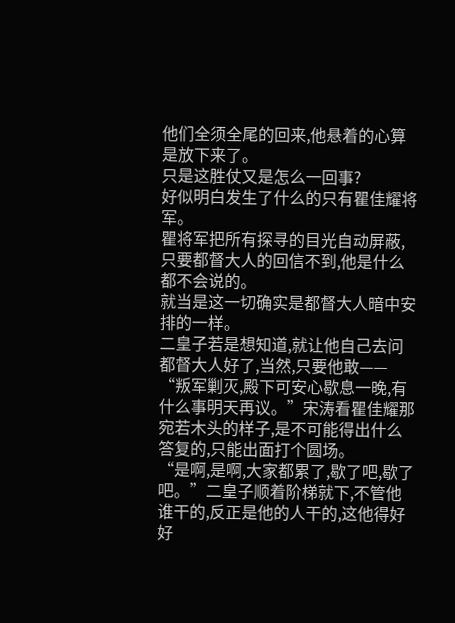他们全须全尾的回来,他悬着的心算是放下来了。
只是这胜仗又是怎么一回事?
好似明白发生了什么的只有瞿佳耀将军。
瞿将军把所有探寻的目光自动屏蔽,只要都督大人的回信不到,他是什么都不会说的。
就当是这一切确实是都督大人暗中安排的一样。
二皇子若是想知道,就让他自己去问都督大人好了,当然,只要他敢——
“叛军剿灭,殿下可安心歇息一晚,有什么事明天再议。”宋涛看瞿佳耀那宛若木头的样子,是不可能得出什么答复的,只能出面打个圆场。
“是啊,是啊,大家都累了,歇了吧,歇了吧。”二皇子顺着阶梯就下,不管他谁干的,反正是他的人干的,这他得好好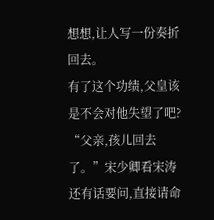想想,让人写一份奏折回去。
有了这个功绩,父皇该是不会对他失望了吧?
“父亲,孩儿回去了。”宋少卿看宋涛还有话要问,直接请命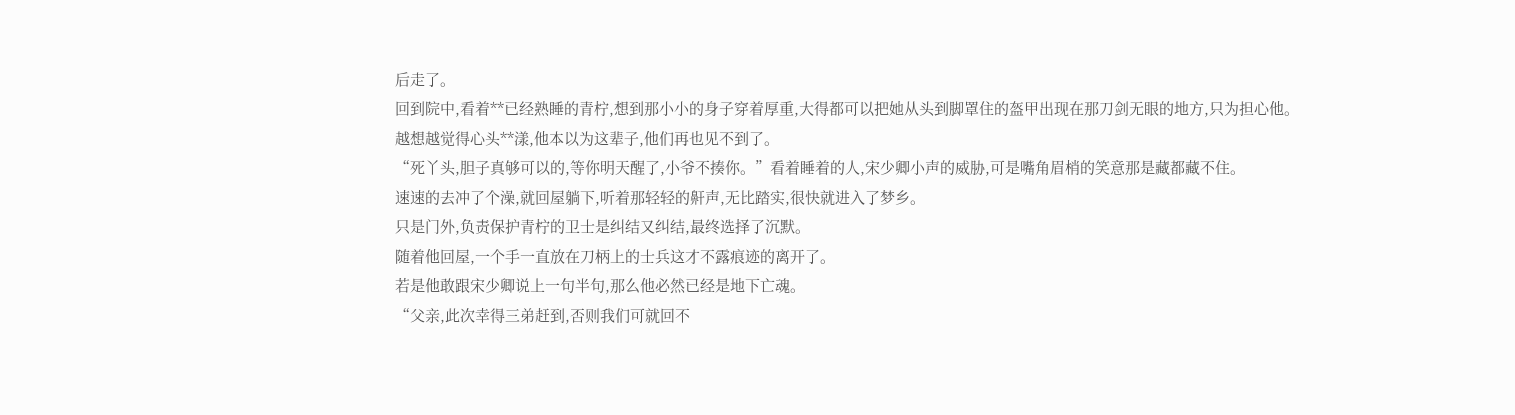后走了。
回到院中,看着**已经熟睡的青柠,想到那小小的身子穿着厚重,大得都可以把她从头到脚罩住的盔甲出现在那刀剑无眼的地方,只为担心他。
越想越觉得心头**漾,他本以为这辈子,他们再也见不到了。
“死丫头,胆子真够可以的,等你明天醒了,小爷不揍你。”看着睡着的人,宋少卿小声的威胁,可是嘴角眉梢的笑意那是藏都藏不住。
速速的去冲了个澡,就回屋躺下,听着那轻轻的鼾声,无比踏实,很快就进入了梦乡。
只是门外,负责保护青柠的卫士是纠结又纠结,最终选择了沉默。
随着他回屋,一个手一直放在刀柄上的士兵这才不露痕迹的离开了。
若是他敢跟宋少卿说上一句半句,那么他必然已经是地下亡魂。
“父亲,此次幸得三弟赶到,否则我们可就回不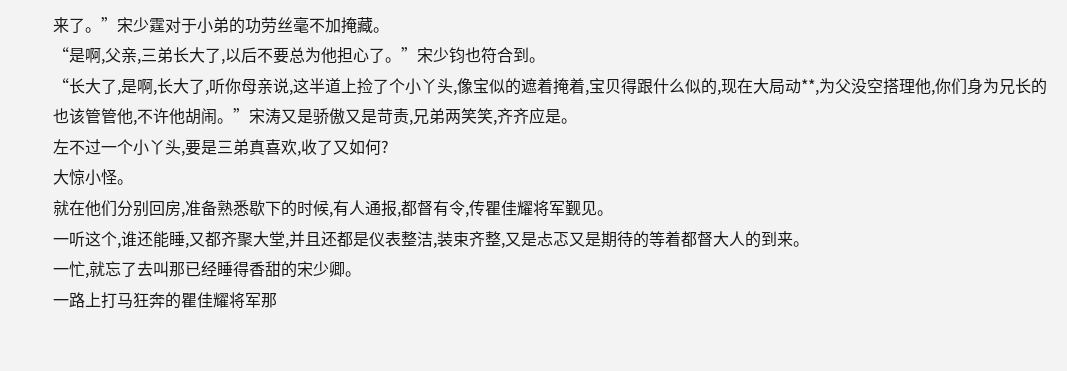来了。”宋少霆对于小弟的功劳丝毫不加掩藏。
“是啊,父亲,三弟长大了,以后不要总为他担心了。”宋少钧也符合到。
“长大了,是啊,长大了,听你母亲说,这半道上捡了个小丫头,像宝似的遮着掩着,宝贝得跟什么似的,现在大局动**,为父没空搭理他,你们身为兄长的也该管管他,不许他胡闹。”宋涛又是骄傲又是苛责,兄弟两笑笑,齐齐应是。
左不过一个小丫头,要是三弟真喜欢,收了又如何?
大惊小怪。
就在他们分别回房,准备熟悉歇下的时候,有人通报,都督有令,传瞿佳耀将军觐见。
一听这个,谁还能睡,又都齐聚大堂,并且还都是仪表整洁,装束齐整,又是忐忑又是期待的等着都督大人的到来。
一忙,就忘了去叫那已经睡得香甜的宋少卿。
一路上打马狂奔的瞿佳耀将军那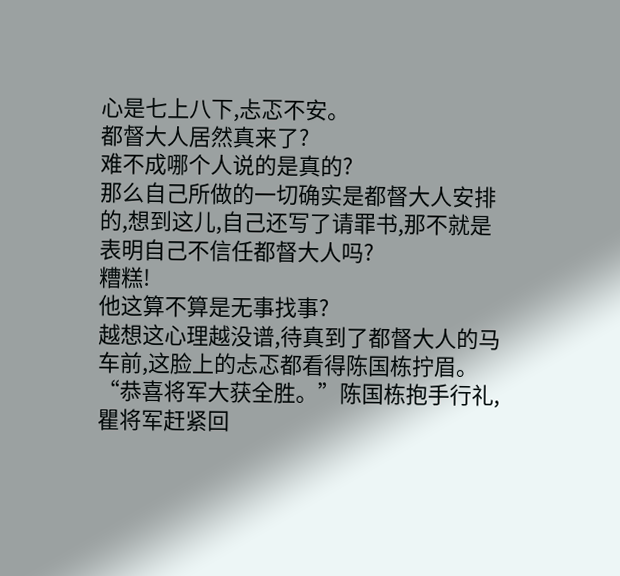心是七上八下,忐忑不安。
都督大人居然真来了?
难不成哪个人说的是真的?
那么自己所做的一切确实是都督大人安排的,想到这儿,自己还写了请罪书,那不就是表明自己不信任都督大人吗?
糟糕!
他这算不算是无事找事?
越想这心理越没谱,待真到了都督大人的马车前,这脸上的忐忑都看得陈国栋拧眉。
“恭喜将军大获全胜。”陈国栋抱手行礼,瞿将军赶紧回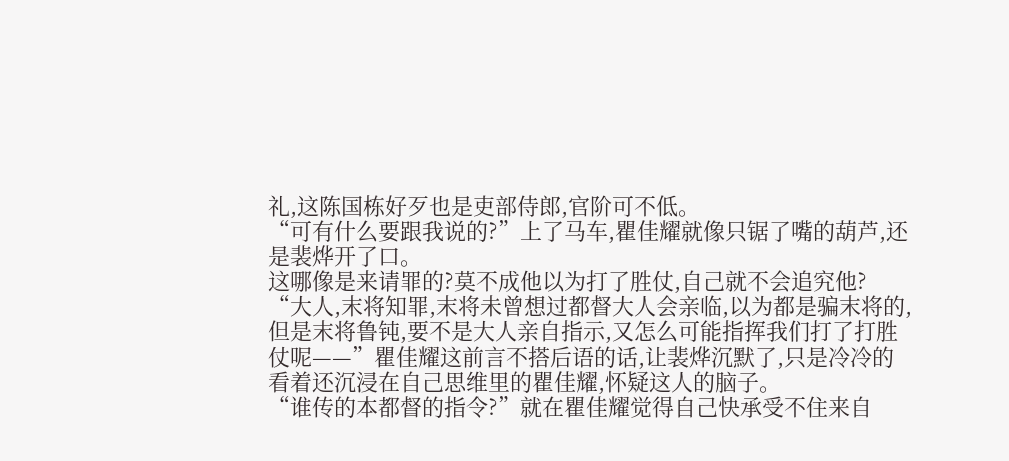礼,这陈国栋好歹也是吏部侍郎,官阶可不低。
“可有什么要跟我说的?”上了马车,瞿佳耀就像只锯了嘴的葫芦,还是裴烨开了口。
这哪像是来请罪的?莫不成他以为打了胜仗,自己就不会追究他?
“大人,末将知罪,末将未曾想过都督大人会亲临,以为都是骗末将的,但是末将鲁钝,要不是大人亲自指示,又怎么可能指挥我们打了打胜仗呢——”瞿佳耀这前言不搭后语的话,让裴烨沉默了,只是冷冷的看着还沉浸在自己思维里的瞿佳耀,怀疑这人的脑子。
“谁传的本都督的指令?”就在瞿佳耀觉得自己快承受不住来自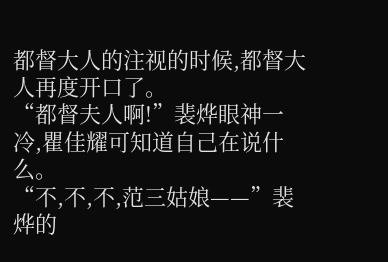都督大人的注视的时候,都督大人再度开口了。
“都督夫人啊!”裴烨眼神一冷,瞿佳耀可知道自己在说什么。
“不,不,不,范三姑娘——”裴烨的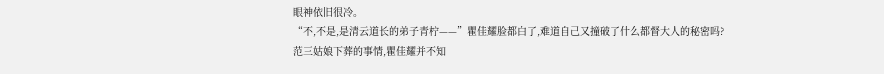眼神依旧很冷。
“不,不是,是清云道长的弟子青柠——”瞿佳耀脸都白了,难道自己又撞破了什么都督大人的秘密吗?
范三姑娘下葬的事情,瞿佳耀并不知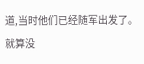道,当时他们已经随军出发了。
就算没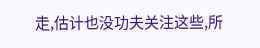走,估计也没功夫关注这些,所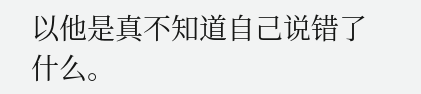以他是真不知道自己说错了什么。